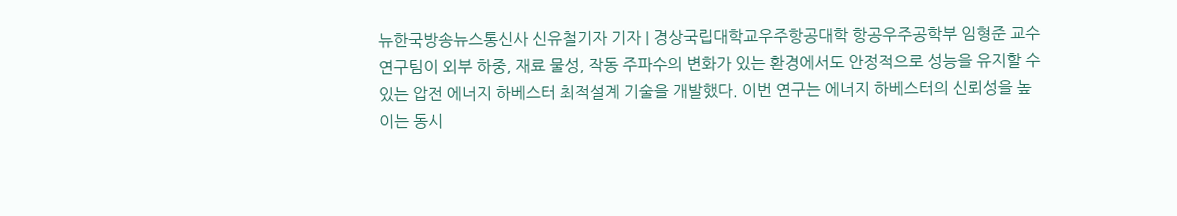뉴한국방송뉴스통신사 신유철기자 기자 | 경상국립대학교우주항공대학 항공우주공학부 임형준 교수 연구팀이 외부 하중, 재료 물성, 작동 주파수의 변화가 있는 환경에서도 안정적으로 성능을 유지할 수 있는 압전 에너지 하베스터 최적설계 기술을 개발했다. 이번 연구는 에너지 하베스터의 신뢰성을 높이는 동시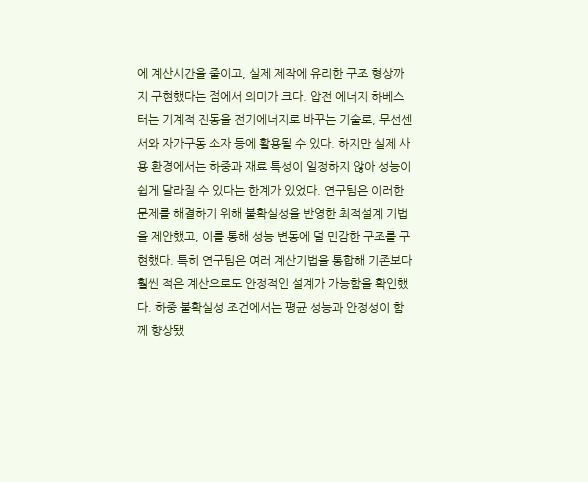에 계산시간을 줄이고, 실제 제작에 유리한 구조 형상까지 구현했다는 점에서 의미가 크다. 압전 에너지 하베스터는 기계적 진동을 전기에너지로 바꾸는 기술로, 무선센서와 자가구동 소자 등에 활용될 수 있다. 하지만 실제 사용 환경에서는 하중과 재료 특성이 일정하지 않아 성능이 쉽게 달라질 수 있다는 한계가 있었다. 연구팀은 이러한 문제를 해결하기 위해 불확실성을 반영한 최적설계 기법을 제안했고, 이를 통해 성능 변동에 덜 민감한 구조를 구현했다. 특히 연구팀은 여러 계산기법을 통합해 기존보다 훨씬 적은 계산으로도 안정적인 설계가 가능함을 확인했다. 하중 불확실성 조건에서는 평균 성능과 안정성이 함께 향상됐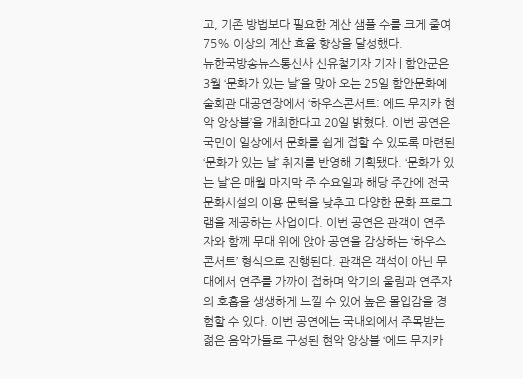고, 기존 방법보다 필요한 계산 샘플 수를 크게 줄여 75% 이상의 계산 효율 향상을 달성했다.
뉴한국방송뉴스통신사 신유철기자 기자 | 함안군은 3월 ‘문화가 있는 날’을 맞아 오는 25일 함안문화예술회관 대공연장에서 ‘하우스콘서트: 에드 무지카 현악 앙상블’을 개최한다고 20일 밝혔다. 이번 공연은 국민이 일상에서 문화를 쉽게 접할 수 있도록 마련된 ‘문화가 있는 날’ 취지를 반영해 기획됐다. ‘문화가 있는 날’은 매월 마지막 주 수요일과 해당 주간에 전국 문화시설의 이용 문턱을 낮추고 다양한 문화 프로그램을 제공하는 사업이다. 이번 공연은 관객이 연주자와 함께 무대 위에 앉아 공연을 감상하는 ‘하우스콘서트’ 형식으로 진행된다. 관객은 객석이 아닌 무대에서 연주를 가까이 접하며 악기의 울림과 연주자의 호흡을 생생하게 느낄 수 있어 높은 몰입감을 경험할 수 있다. 이번 공연에는 국내외에서 주목받는 젊은 음악가들로 구성된 현악 앙상블 ‘에드 무지카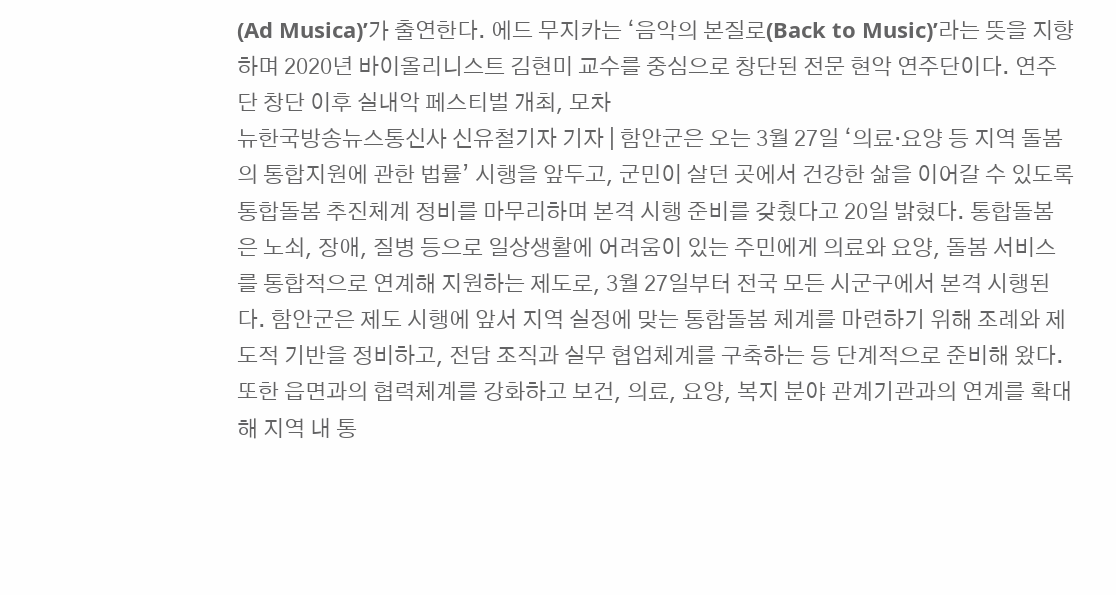(Ad Musica)’가 출연한다. 에드 무지카는 ‘음악의 본질로(Back to Music)’라는 뜻을 지향하며 2020년 바이올리니스트 김현미 교수를 중심으로 창단된 전문 현악 연주단이다. 연주단 창단 이후 실내악 페스티벌 개최, 모차
뉴한국방송뉴스통신사 신유철기자 기자 | 함안군은 오는 3월 27일 ‘의료·요양 등 지역 돌봄의 통합지원에 관한 법률’ 시행을 앞두고, 군민이 살던 곳에서 건강한 삶을 이어갈 수 있도록 통합돌봄 추진체계 정비를 마무리하며 본격 시행 준비를 갖췄다고 20일 밝혔다. 통합돌봄은 노쇠, 장애, 질병 등으로 일상생활에 어려움이 있는 주민에게 의료와 요양, 돌봄 서비스를 통합적으로 연계해 지원하는 제도로, 3월 27일부터 전국 모든 시군구에서 본격 시행된다. 함안군은 제도 시행에 앞서 지역 실정에 맞는 통합돌봄 체계를 마련하기 위해 조례와 제도적 기반을 정비하고, 전담 조직과 실무 협업체계를 구축하는 등 단계적으로 준비해 왔다. 또한 읍면과의 협력체계를 강화하고 보건, 의료, 요양, 복지 분야 관계기관과의 연계를 확대해 지역 내 통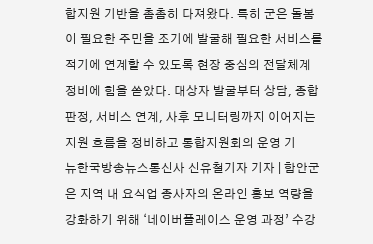합지원 기반을 촘촘히 다져왔다. 특히 군은 돌봄이 필요한 주민을 조기에 발굴해 필요한 서비스를 적기에 연계할 수 있도록 현장 중심의 전달체계 정비에 힘을 쏟았다. 대상자 발굴부터 상담, 종합판정, 서비스 연계, 사후 모니터링까지 이어지는 지원 흐름을 정비하고 통합지원회의 운영 기
뉴한국방송뉴스통신사 신유철기자 기자 | 함안군은 지역 내 요식업 종사자의 온라인 홍보 역량을 강화하기 위해 ‘네이버플레이스 운영 과정’ 수강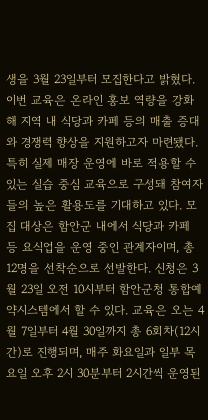생을 3월 23일부터 모집한다고 밝혔다. 이번 교육은 온라인 홍보 역량을 강화해 지역 내 식당과 카페 등의 매출 증대와 경쟁력 향상을 지원하고자 마련됐다. 특히 실제 매장 운영에 바로 적용할 수 있는 실습 중심 교육으로 구성돼 참여자들의 높은 활용도를 기대하고 있다. 모집 대상은 함안군 내에서 식당과 카페 등 요식업을 운영 중인 관계자이며, 총 12명을 선착순으로 선발한다. 신청은 3월 23일 오전 10시부터 함안군청 통합예약시스템에서 할 수 있다. 교육은 오는 4월 7일부터 4월 30일까지 총 6회차(12시간)로 진행되며, 매주 화요일과 일부 목요일 오후 2시 30분부터 2시간씩 운영된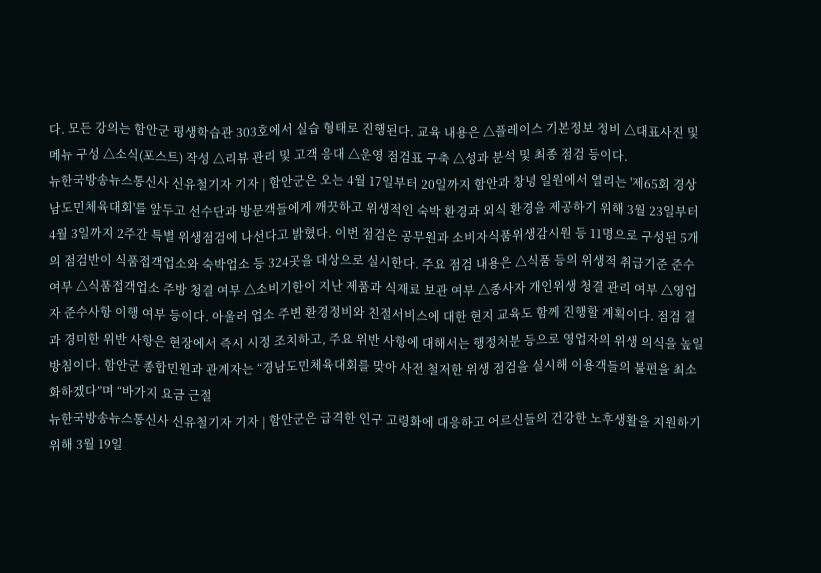다. 모든 강의는 함안군 평생학습관 303호에서 실습 형태로 진행된다. 교육 내용은 △플레이스 기본정보 정비 △대표사진 및 메뉴 구성 △소식(포스트) 작성 △리뷰 관리 및 고객 응대 △운영 점검표 구축 △성과 분석 및 최종 점검 등이다.
뉴한국방송뉴스통신사 신유철기자 기자 | 함안군은 오는 4월 17일부터 20일까지 함안과 창녕 일원에서 열리는 '제65회 경상남도민체육대회'를 앞두고 선수단과 방문객들에게 깨끗하고 위생적인 숙박 환경과 외식 환경을 제공하기 위해 3월 23일부터 4월 3일까지 2주간 특별 위생점검에 나선다고 밝혔다. 이번 점검은 공무원과 소비자식품위생감시원 등 11명으로 구성된 5개의 점검반이 식품접객업소와 숙박업소 등 324곳을 대상으로 실시한다. 주요 점검 내용은 △식품 등의 위생적 취급기준 준수 여부 △식품접객업소 주방 청결 여부 △소비기한이 지난 제품과 식재료 보관 여부 △종사자 개인위생 청결 관리 여부 △영업자 준수사항 이행 여부 등이다. 아울러 업소 주변 환경정비와 친절서비스에 대한 현지 교육도 함께 진행할 계획이다. 점검 결과 경미한 위반 사항은 현장에서 즉시 시정 조치하고, 주요 위반 사항에 대해서는 행정처분 등으로 영업자의 위생 의식을 높일 방침이다. 함안군 종합민원과 관계자는 “경남도민체육대회를 맞아 사전 철저한 위생 점검을 실시해 이용객들의 불편을 최소화하겠다”며 “바가지 요금 근절
뉴한국방송뉴스통신사 신유철기자 기자 | 함안군은 급격한 인구 고령화에 대응하고 어르신들의 건강한 노후생활을 지원하기 위해 3월 19일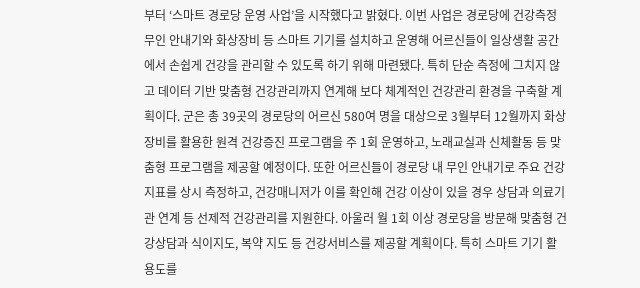부터 ‘스마트 경로당 운영 사업’을 시작했다고 밝혔다. 이번 사업은 경로당에 건강측정 무인 안내기와 화상장비 등 스마트 기기를 설치하고 운영해 어르신들이 일상생활 공간에서 손쉽게 건강을 관리할 수 있도록 하기 위해 마련됐다. 특히 단순 측정에 그치지 않고 데이터 기반 맞춤형 건강관리까지 연계해 보다 체계적인 건강관리 환경을 구축할 계획이다. 군은 총 39곳의 경로당의 어르신 580여 명을 대상으로 3월부터 12월까지 화상장비를 활용한 원격 건강증진 프로그램을 주 1회 운영하고, 노래교실과 신체활동 등 맞춤형 프로그램을 제공할 예정이다. 또한 어르신들이 경로당 내 무인 안내기로 주요 건강지표를 상시 측정하고, 건강매니저가 이를 확인해 건강 이상이 있을 경우 상담과 의료기관 연계 등 선제적 건강관리를 지원한다. 아울러 월 1회 이상 경로당을 방문해 맞춤형 건강상담과 식이지도, 복약 지도 등 건강서비스를 제공할 계획이다. 특히 스마트 기기 활용도를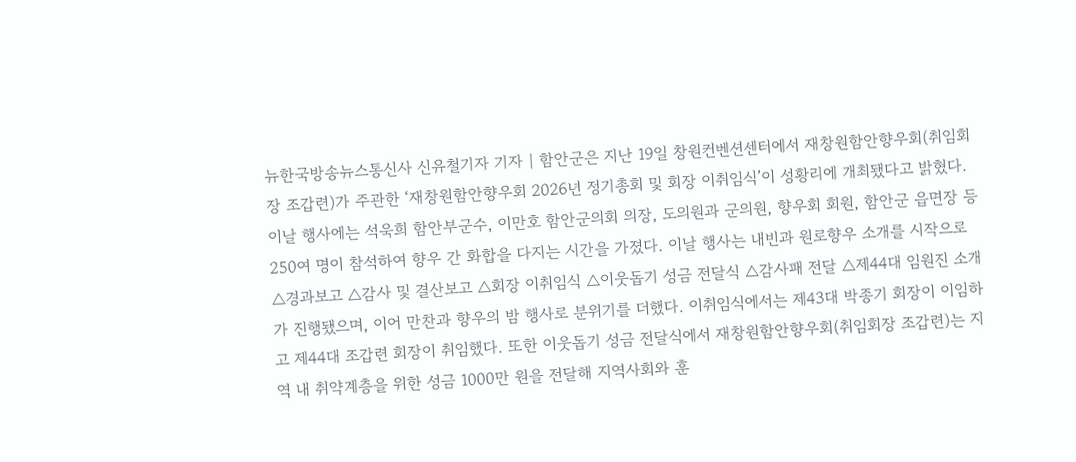뉴한국방송뉴스통신사 신유철기자 기자 | 함안군은 지난 19일 창원컨벤션센터에서 재창원함안향우회(취임회장 조갑련)가 주관한 ‘재창원함안향우회 2026년 정기총회 및 회장 이취임식’이 성황리에 개최됐다고 밝혔다. 이날 행사에는 석욱희 함안부군수, 이만호 함안군의회 의장, 도의원과 군의원, 향우회 회원, 함안군 읍면장 등 250여 명이 참석하여 향우 간 화합을 다지는 시간을 가졌다. 이날 행사는 내빈과 원로향우 소개를 시작으로 △경과보고 △감사 및 결산보고 △회장 이취임식 △이웃돕기 성금 전달식 △감사패 전달 △제44대 임원진 소개가 진행됐으며, 이어 만찬과 향우의 밤 행사로 분위기를 더했다. 이취임식에서는 제43대 박종기 회장이 이임하고 제44대 조갑련 회장이 취임했다. 또한 이웃돕기 성금 전달식에서 재창원함안향우회(취임회장 조갑련)는 지역 내 취약계층을 위한 성금 1000만 원을 전달해 지역사회와 훈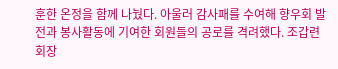훈한 온정을 함께 나눴다. 아울러 감사패를 수여해 향우회 발전과 봉사활동에 기여한 회원들의 공로를 격려했다. 조갑련 회장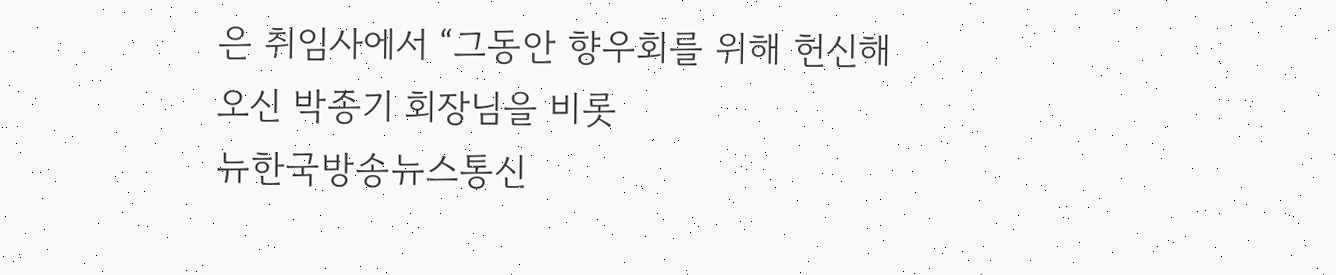은 취임사에서 “그동안 향우회를 위해 헌신해 오신 박종기 회장님을 비롯
뉴한국방송뉴스통신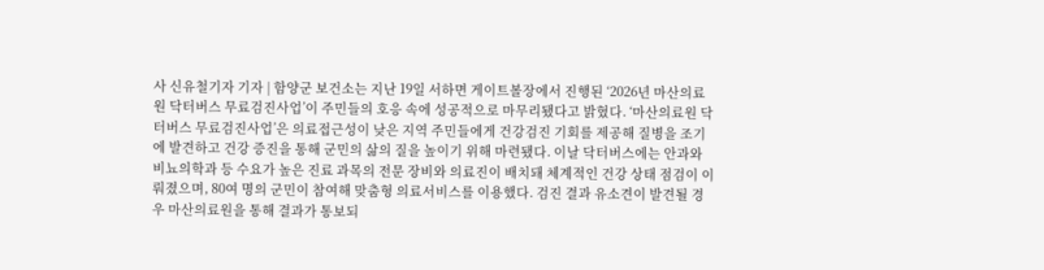사 신유철기자 기자 | 함양군 보건소는 지난 19일 서하면 게이트볼장에서 진행된 ‘2026년 마산의료원 닥터버스 무료검진사업’이 주민들의 호응 속에 성공적으로 마무리됐다고 밝혔다. ‘마산의료원 닥터버스 무료검진사업’은 의료접근성이 낮은 지역 주민들에게 건강검진 기회를 제공해 질병을 조기에 발견하고 건강 증진을 통해 군민의 삶의 질을 높이기 위해 마련됐다. 이날 닥터버스에는 안과와 비뇨의학과 등 수요가 높은 진료 과목의 전문 장비와 의료진이 배치돼 체계적인 건강 상태 점검이 이뤄졌으며, 80여 명의 군민이 참여해 맞춤형 의료서비스를 이용했다. 검진 결과 유소견이 발견될 경우 마산의료원을 통해 결과가 통보되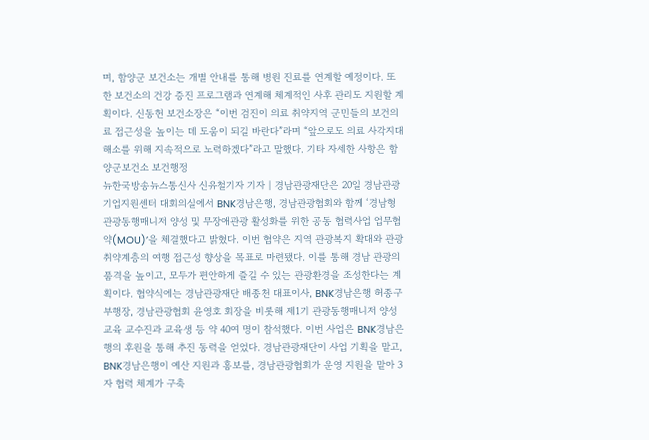며, 함양군 보건소는 개별 안내를 통해 병원 진료를 연계할 예정이다. 또한 보건소의 건강 증진 프로그램과 연계해 체계적인 사후 관리도 지원할 계획이다. 신동헌 보건소장은 “이번 검진이 의료 취약지역 군민들의 보건의료 접근성을 높이는 데 도움이 되길 바란다”라며 “앞으로도 의료 사각지대 해소를 위해 지속적으로 노력하겠다”라고 말했다. 기타 자세한 사항은 함양군보건소 보건행정
뉴한국방송뉴스통신사 신유철기자 기자 | 경남관광재단은 20일 경남관광기업지원센터 대회의실에서 BNK경남은행, 경남관광협회와 함께 ‘경남형 관광동행매니저 양성 및 무장애관광 활성화를 위한 공동 협력사업 업무협약(MOU)’을 체결했다고 밝혔다. 이번 협약은 지역 관광복지 확대와 관광 취약계층의 여행 접근성 향상을 목표로 마련됐다. 이를 통해 경남 관광의 품격을 높이고, 모두가 편안하게 즐길 수 있는 관광환경을 조성한다는 계획이다. 협약식에는 경남관광재단 배종천 대표이사, BNK경남은행 허종구 부행장, 경남관광협회 윤영호 회장을 비롯해 제1기 관광동행매니저 양성교육 교수진과 교육생 등 약 40여 명이 참석했다. 이번 사업은 BNK경남은행의 후원을 통해 추진 동력을 얻었다. 경남관광재단이 사업 기획을 맡고, BNK경남은행이 예산 지원과 홍보를, 경남관광협회가 운영 지원을 맡아 3자 협력 체계가 구축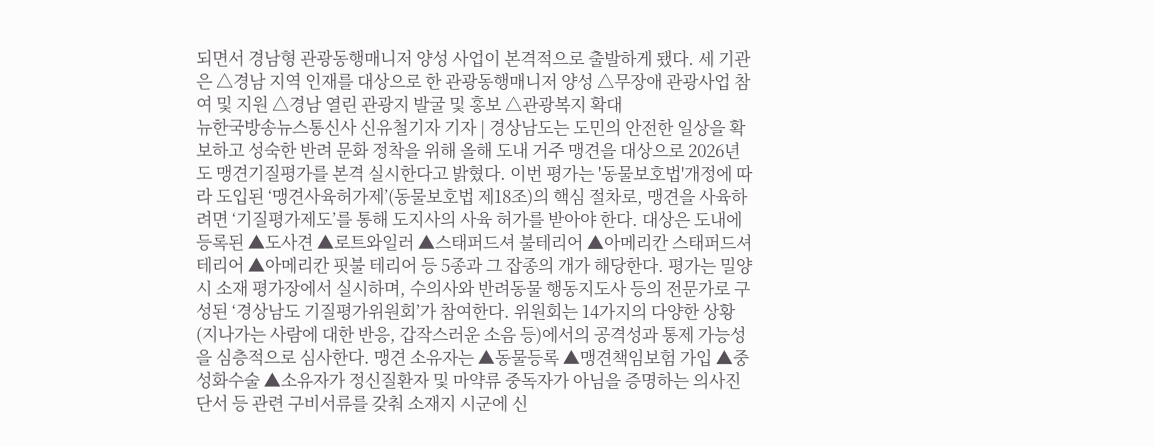되면서 경남형 관광동행매니저 양성 사업이 본격적으로 출발하게 됐다. 세 기관은 △경남 지역 인재를 대상으로 한 관광동행매니저 양성 △무장애 관광사업 참여 및 지원 △경남 열린 관광지 발굴 및 홍보 △관광복지 확대
뉴한국방송뉴스통신사 신유철기자 기자 | 경상남도는 도민의 안전한 일상을 확보하고 성숙한 반려 문화 정착을 위해 올해 도내 거주 맹견을 대상으로 2026년도 맹견기질평가를 본격 실시한다고 밝혔다. 이번 평가는 '동물보호법'개정에 따라 도입된 ‘맹견사육허가제’(동물보호법 제18조)의 핵심 절차로, 맹견을 사육하려면 ‘기질평가제도’를 통해 도지사의 사육 허가를 받아야 한다. 대상은 도내에 등록된 ▲도사견 ▲로트와일러 ▲스태퍼드셔 불테리어 ▲아메리칸 스태퍼드셔 테리어 ▲아메리칸 핏불 테리어 등 5종과 그 잡종의 개가 해당한다. 평가는 밀양시 소재 평가장에서 실시하며, 수의사와 반려동물 행동지도사 등의 전문가로 구성된 ‘경상남도 기질평가위원회’가 참여한다. 위원회는 14가지의 다양한 상황(지나가는 사람에 대한 반응, 갑작스러운 소음 등)에서의 공격성과 통제 가능성을 심층적으로 심사한다. 맹견 소유자는 ▲동물등록 ▲맹견책임보험 가입 ▲중성화수술 ▲소유자가 정신질환자 및 마약류 중독자가 아님을 증명하는 의사진단서 등 관련 구비서류를 갖춰 소재지 시군에 신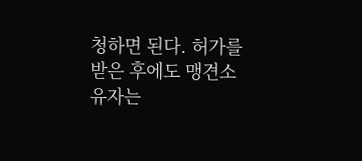청하면 된다. 허가를 받은 후에도 맹견소유자는